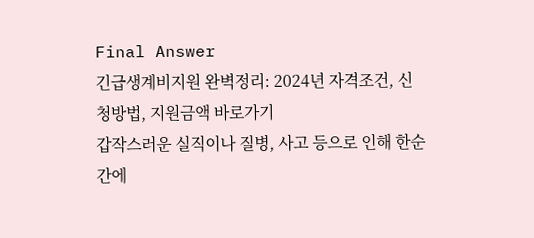Final Answer
긴급생계비지원 완벽정리: 2024년 자격조건, 신청방법, 지원금액 바로가기
갑작스러운 실직이나 질병, 사고 등으로 인해 한순간에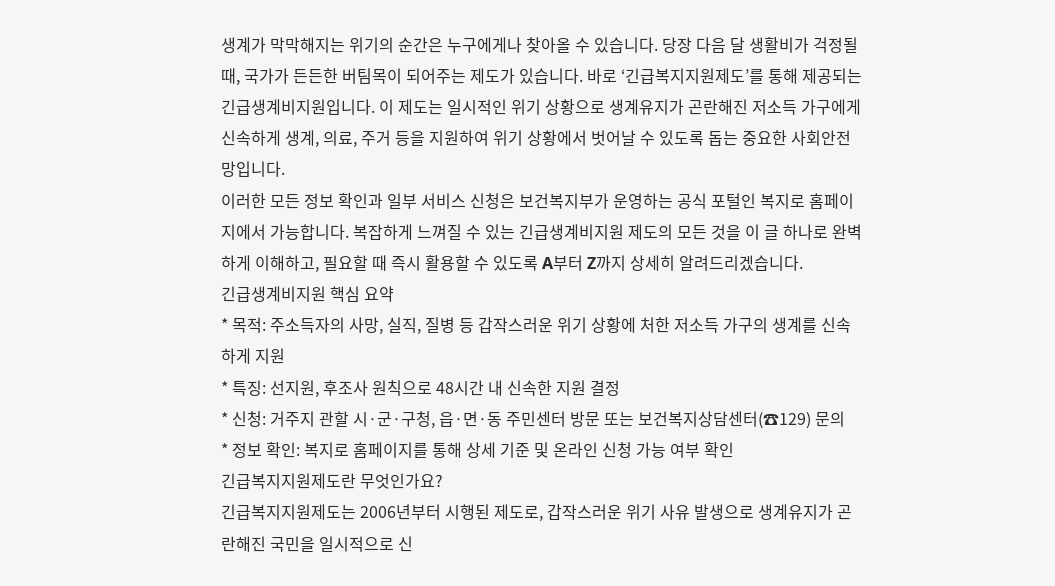생계가 막막해지는 위기의 순간은 누구에게나 찾아올 수 있습니다. 당장 다음 달 생활비가 걱정될 때, 국가가 든든한 버팀목이 되어주는 제도가 있습니다. 바로 ‘긴급복지지원제도’를 통해 제공되는 긴급생계비지원입니다. 이 제도는 일시적인 위기 상황으로 생계유지가 곤란해진 저소득 가구에게 신속하게 생계, 의료, 주거 등을 지원하여 위기 상황에서 벗어날 수 있도록 돕는 중요한 사회안전망입니다.
이러한 모든 정보 확인과 일부 서비스 신청은 보건복지부가 운영하는 공식 포털인 복지로 홈페이지에서 가능합니다. 복잡하게 느껴질 수 있는 긴급생계비지원 제도의 모든 것을 이 글 하나로 완벽하게 이해하고, 필요할 때 즉시 활용할 수 있도록 A부터 Z까지 상세히 알려드리겠습니다.
긴급생계비지원 핵심 요약
* 목적: 주소득자의 사망, 실직, 질병 등 갑작스러운 위기 상황에 처한 저소득 가구의 생계를 신속하게 지원
* 특징: 선지원, 후조사 원칙으로 48시간 내 신속한 지원 결정
* 신청: 거주지 관할 시·군·구청, 읍·면·동 주민센터 방문 또는 보건복지상담센터(☎129) 문의
* 정보 확인: 복지로 홈페이지를 통해 상세 기준 및 온라인 신청 가능 여부 확인
긴급복지지원제도란 무엇인가요?
긴급복지지원제도는 2006년부터 시행된 제도로, 갑작스러운 위기 사유 발생으로 생계유지가 곤란해진 국민을 일시적으로 신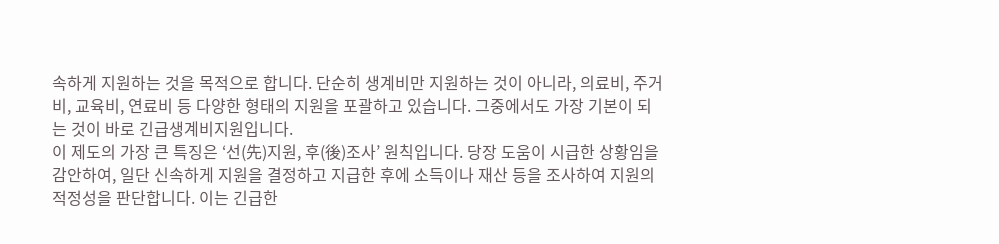속하게 지원하는 것을 목적으로 합니다. 단순히 생계비만 지원하는 것이 아니라, 의료비, 주거비, 교육비, 연료비 등 다양한 형태의 지원을 포괄하고 있습니다. 그중에서도 가장 기본이 되는 것이 바로 긴급생계비지원입니다.
이 제도의 가장 큰 특징은 ‘선(先)지원, 후(後)조사’ 원칙입니다. 당장 도움이 시급한 상황임을 감안하여, 일단 신속하게 지원을 결정하고 지급한 후에 소득이나 재산 등을 조사하여 지원의 적정성을 판단합니다. 이는 긴급한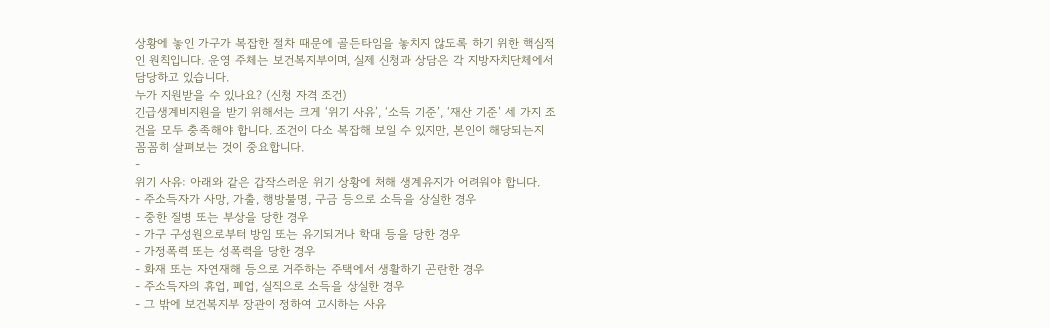상황에 놓인 가구가 복잡한 절차 때문에 골든타임을 놓치지 않도록 하기 위한 핵심적인 원칙입니다. 운영 주체는 보건복지부이며, 실제 신청과 상담은 각 지방자치단체에서 담당하고 있습니다.
누가 지원받을 수 있나요? (신청 자격 조건)
긴급생계비지원을 받기 위해서는 크게 ‘위기 사유’, ‘소득 기준’, ‘재산 기준’ 세 가지 조건을 모두 충족해야 합니다. 조건이 다소 복잡해 보일 수 있지만, 본인이 해당되는지 꼼꼼히 살펴보는 것이 중요합니다.
-
위기 사유: 아래와 같은 갑작스러운 위기 상황에 처해 생계유지가 어려워야 합니다.
- 주소득자가 사망, 가출, 행방불명, 구금 등으로 소득을 상실한 경우
- 중한 질병 또는 부상을 당한 경우
- 가구 구성원으로부터 방임 또는 유기되거나 학대 등을 당한 경우
- 가정폭력 또는 성폭력을 당한 경우
- 화재 또는 자연재해 등으로 거주하는 주택에서 생활하기 곤란한 경우
- 주소득자의 휴업, 폐업, 실직으로 소득을 상실한 경우
- 그 밖에 보건복지부 장관이 정하여 고시하는 사유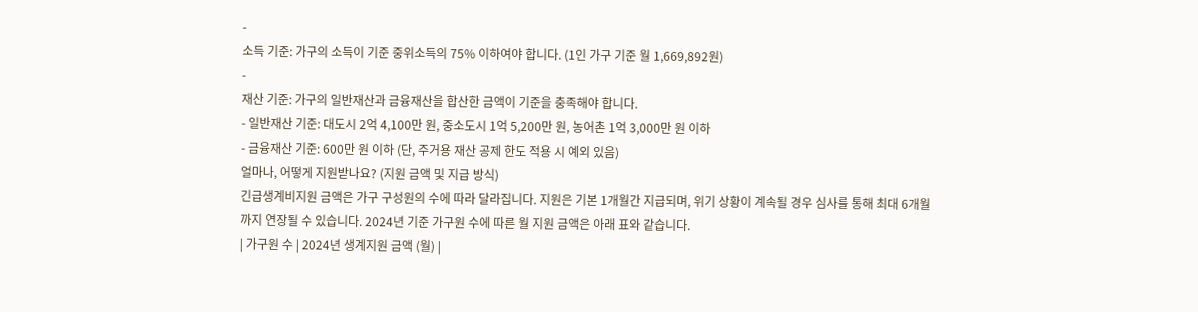-
소득 기준: 가구의 소득이 기준 중위소득의 75% 이하여야 합니다. (1인 가구 기준 월 1,669,892원)
-
재산 기준: 가구의 일반재산과 금융재산을 합산한 금액이 기준을 충족해야 합니다.
- 일반재산 기준: 대도시 2억 4,100만 원, 중소도시 1억 5,200만 원, 농어촌 1억 3,000만 원 이하
- 금융재산 기준: 600만 원 이하 (단, 주거용 재산 공제 한도 적용 시 예외 있음)
얼마나, 어떻게 지원받나요? (지원 금액 및 지급 방식)
긴급생계비지원 금액은 가구 구성원의 수에 따라 달라집니다. 지원은 기본 1개월간 지급되며, 위기 상황이 계속될 경우 심사를 통해 최대 6개월까지 연장될 수 있습니다. 2024년 기준 가구원 수에 따른 월 지원 금액은 아래 표와 같습니다.
| 가구원 수 | 2024년 생계지원 금액 (월) |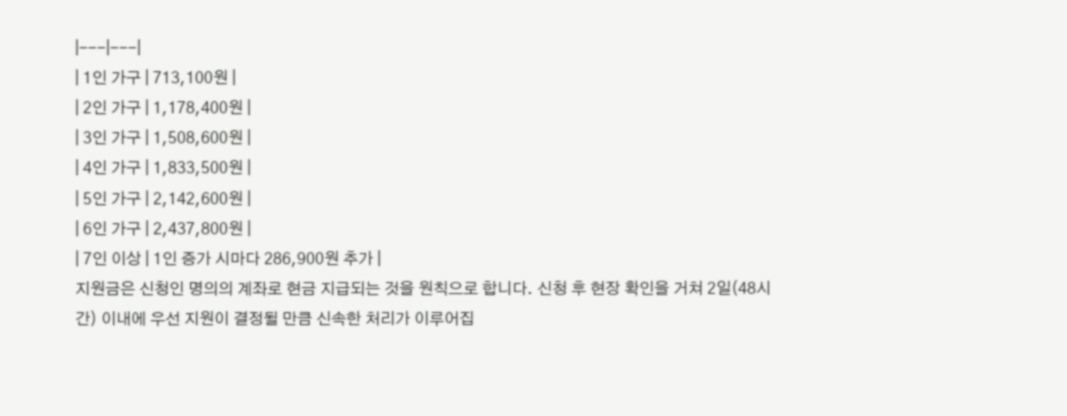|---|---|
| 1인 가구 | 713,100원 |
| 2인 가구 | 1,178,400원 |
| 3인 가구 | 1,508,600원 |
| 4인 가구 | 1,833,500원 |
| 5인 가구 | 2,142,600원 |
| 6인 가구 | 2,437,800원 |
| 7인 이상 | 1인 증가 시마다 286,900원 추가 |
지원금은 신청인 명의의 계좌로 현금 지급되는 것을 원칙으로 합니다. 신청 후 현장 확인을 거쳐 2일(48시간) 이내에 우선 지원이 결정될 만큼 신속한 처리가 이루어집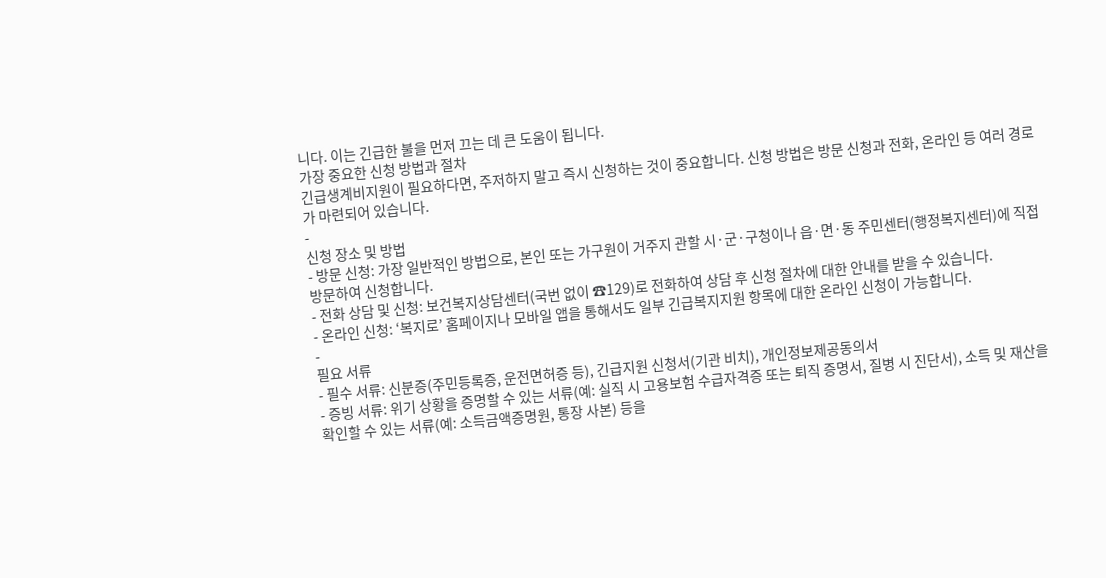니다. 이는 긴급한 불을 먼저 끄는 데 큰 도움이 됩니다.
가장 중요한 신청 방법과 절차
긴급생계비지원이 필요하다면, 주저하지 말고 즉시 신청하는 것이 중요합니다. 신청 방법은 방문 신청과 전화, 온라인 등 여러 경로가 마련되어 있습니다.
-
신청 장소 및 방법
- 방문 신청: 가장 일반적인 방법으로, 본인 또는 가구원이 거주지 관할 시·군·구청이나 읍·면·동 주민센터(행정복지센터)에 직접 방문하여 신청합니다.
- 전화 상담 및 신청: 보건복지상담센터(국번 없이 ☎129)로 전화하여 상담 후 신청 절차에 대한 안내를 받을 수 있습니다.
- 온라인 신청: ‘복지로’ 홈페이지나 모바일 앱을 통해서도 일부 긴급복지지원 항목에 대한 온라인 신청이 가능합니다.
-
필요 서류
- 필수 서류: 신분증(주민등록증, 운전면허증 등), 긴급지원 신청서(기관 비치), 개인정보제공동의서
- 증빙 서류: 위기 상황을 증명할 수 있는 서류(예: 실직 시 고용보험 수급자격증 또는 퇴직 증명서, 질병 시 진단서), 소득 및 재산을 확인할 수 있는 서류(예: 소득금액증명원, 통장 사본) 등을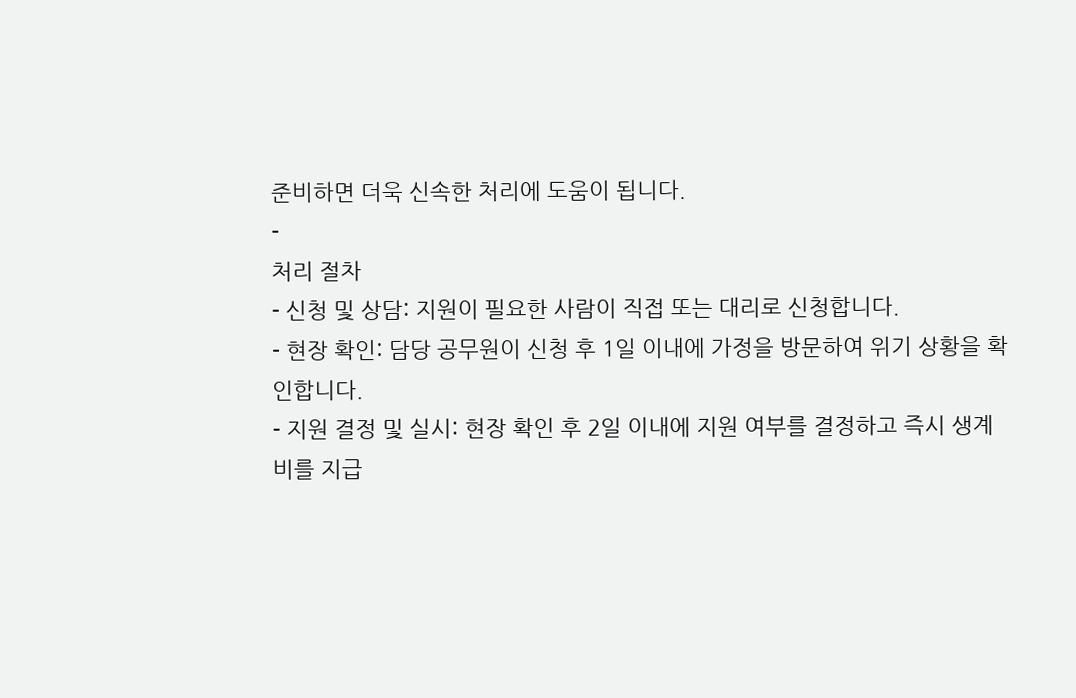준비하면 더욱 신속한 처리에 도움이 됩니다.
-
처리 절차
- 신청 및 상담: 지원이 필요한 사람이 직접 또는 대리로 신청합니다.
- 현장 확인: 담당 공무원이 신청 후 1일 이내에 가정을 방문하여 위기 상황을 확인합니다.
- 지원 결정 및 실시: 현장 확인 후 2일 이내에 지원 여부를 결정하고 즉시 생계비를 지급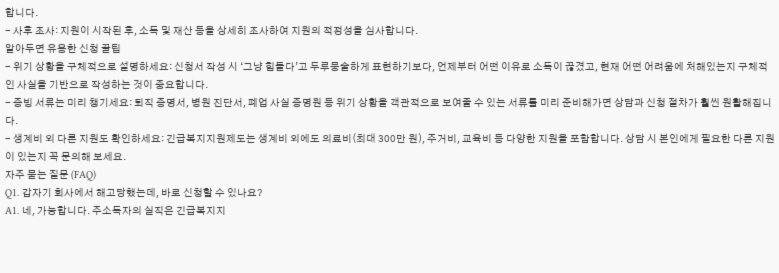합니다.
- 사후 조사: 지원이 시작된 후, 소득 및 재산 등을 상세히 조사하여 지원의 적정성을 심사합니다.
알아두면 유용한 신청 꿀팁
- 위기 상황을 구체적으로 설명하세요: 신청서 작성 시 ‘그냥 힘들다’고 두루뭉술하게 표현하기보다, 언제부터 어떤 이유로 소득이 끊겼고, 현재 어떤 어려움에 처해있는지 구체적인 사실을 기반으로 작성하는 것이 중요합니다.
- 증빙 서류는 미리 챙기세요: 퇴직 증명서, 병원 진단서, 폐업 사실 증명원 등 위기 상황을 객관적으로 보여줄 수 있는 서류를 미리 준비해가면 상담과 신청 절차가 훨씬 원활해집니다.
- 생계비 외 다른 지원도 확인하세요: 긴급복지지원제도는 생계비 외에도 의료비(최대 300만 원), 주거비, 교육비 등 다양한 지원을 포함합니다. 상담 시 본인에게 필요한 다른 지원이 있는지 꼭 문의해 보세요.
자주 묻는 질문 (FAQ)
Q1. 갑자기 회사에서 해고당했는데, 바로 신청할 수 있나요?
A1. 네, 가능합니다. 주소득자의 실직은 긴급복지지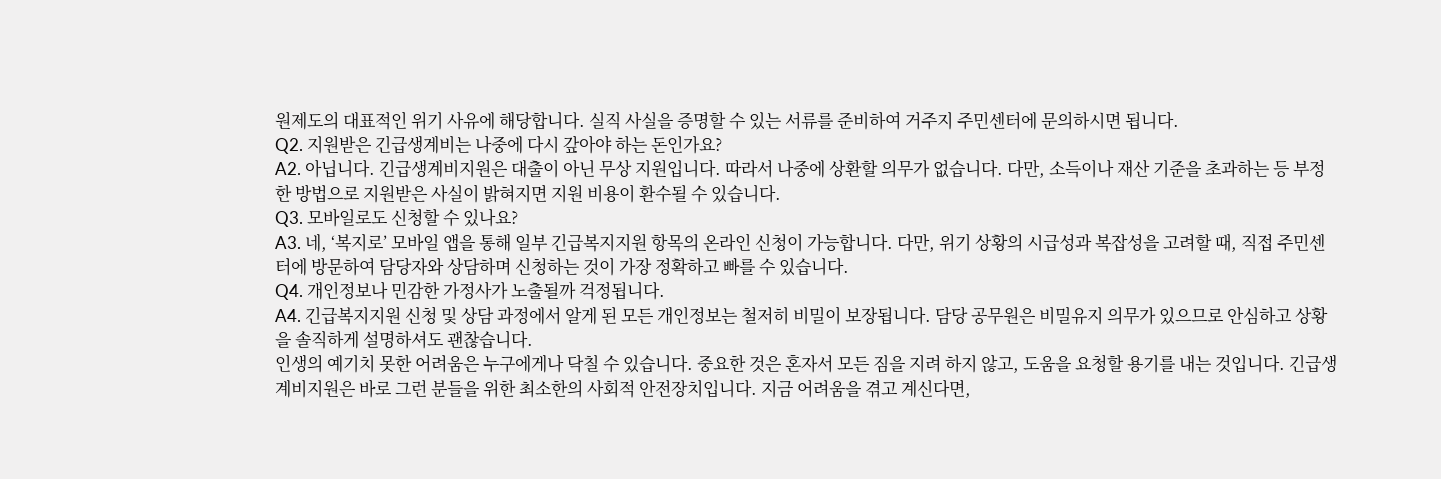원제도의 대표적인 위기 사유에 해당합니다. 실직 사실을 증명할 수 있는 서류를 준비하여 거주지 주민센터에 문의하시면 됩니다.
Q2. 지원받은 긴급생계비는 나중에 다시 갚아야 하는 돈인가요?
A2. 아닙니다. 긴급생계비지원은 대출이 아닌 무상 지원입니다. 따라서 나중에 상환할 의무가 없습니다. 다만, 소득이나 재산 기준을 초과하는 등 부정한 방법으로 지원받은 사실이 밝혀지면 지원 비용이 환수될 수 있습니다.
Q3. 모바일로도 신청할 수 있나요?
A3. 네, ‘복지로’ 모바일 앱을 통해 일부 긴급복지지원 항목의 온라인 신청이 가능합니다. 다만, 위기 상황의 시급성과 복잡성을 고려할 때, 직접 주민센터에 방문하여 담당자와 상담하며 신청하는 것이 가장 정확하고 빠를 수 있습니다.
Q4. 개인정보나 민감한 가정사가 노출될까 걱정됩니다.
A4. 긴급복지지원 신청 및 상담 과정에서 알게 된 모든 개인정보는 철저히 비밀이 보장됩니다. 담당 공무원은 비밀유지 의무가 있으므로 안심하고 상황을 솔직하게 설명하셔도 괜찮습니다.
인생의 예기치 못한 어려움은 누구에게나 닥칠 수 있습니다. 중요한 것은 혼자서 모든 짐을 지려 하지 않고, 도움을 요청할 용기를 내는 것입니다. 긴급생계비지원은 바로 그런 분들을 위한 최소한의 사회적 안전장치입니다. 지금 어려움을 겪고 계신다면,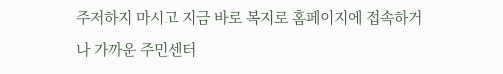주저하지 마시고 지금 바로 복지로 홈페이지에 접속하거나 가까운 주민센터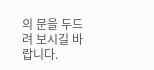의 문을 두드려 보시길 바랍니다.